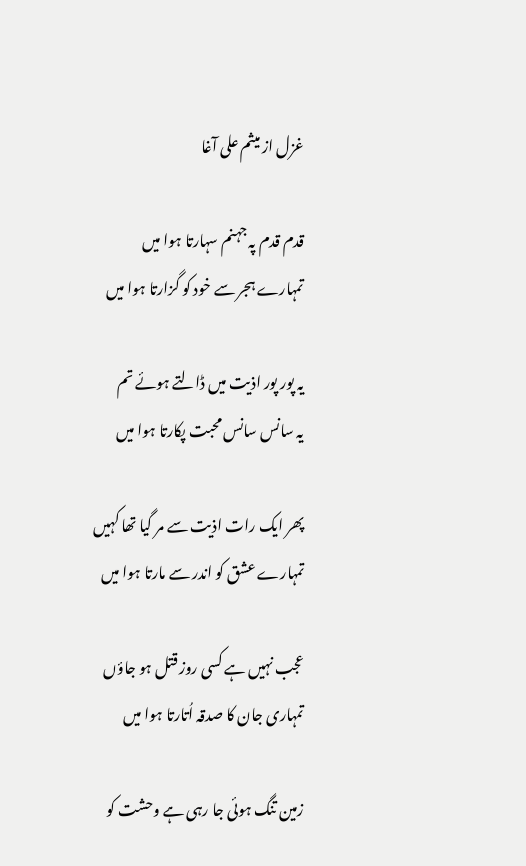غزل از میثم علی آغا

قدم قدم پہ جہنم سہارتا ہوا میں
تمہارے ہجر سے خود کو گزارتا ہوا میں

یہ پور پور اذیت میں ڈالتے ہوئے تم
یہ سانس سانس محبت پکارتا ہوا میں

پھر ایک رات اذیت سے مر گیا تھا کہیں
تمہارے عشق کو اندر سے مارتا ہوا میں

عجب نہیں ہے کسی روز قتل ہو جاؤں
تمہاری جان کا صدقہ اُتارتا ہوا میں

زمین تنگ ہوئی جا رہی ہے وحشت کو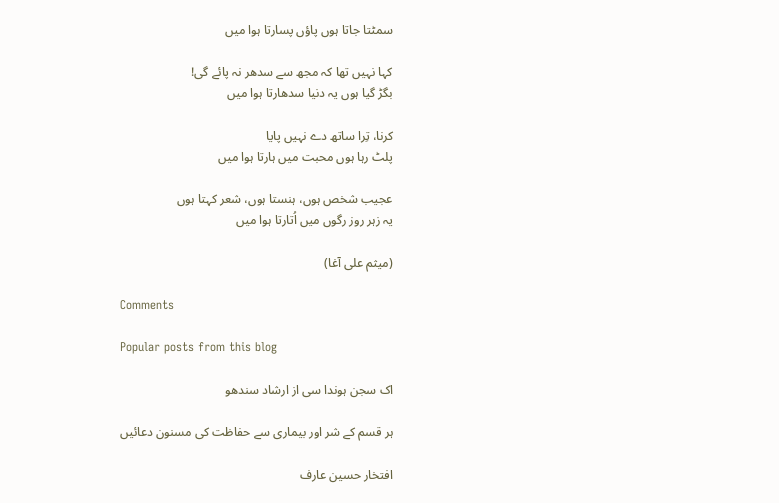سمٹتا جاتا ہوں پاؤں پسارتا ہوا میں

کہا نہیں تھا کہ مجھ سے سدھر نہ پائے گی!
بگڑ گیا ہوں یہ دنیا سدھارتا ہوا میں

کرنا، تِرا ساتھ دے نہیں پایا
پلٹ رہا ہوں محبت میں ہارتا ہوا میں

عجیب شخص ہوں، ہنستا ہوں، شعر کہتا ہوں
یہ زہر روز رگوں میں اُتارتا ہوا میں

(میثم علی آغا)

Comments

Popular posts from this blog

اک سجن ہوندا سی از ارشاد سندھو

ہر قسم کے شر اور بیماری سے حفاظت کی مسنون دعائیں

افتخار حسین عارف